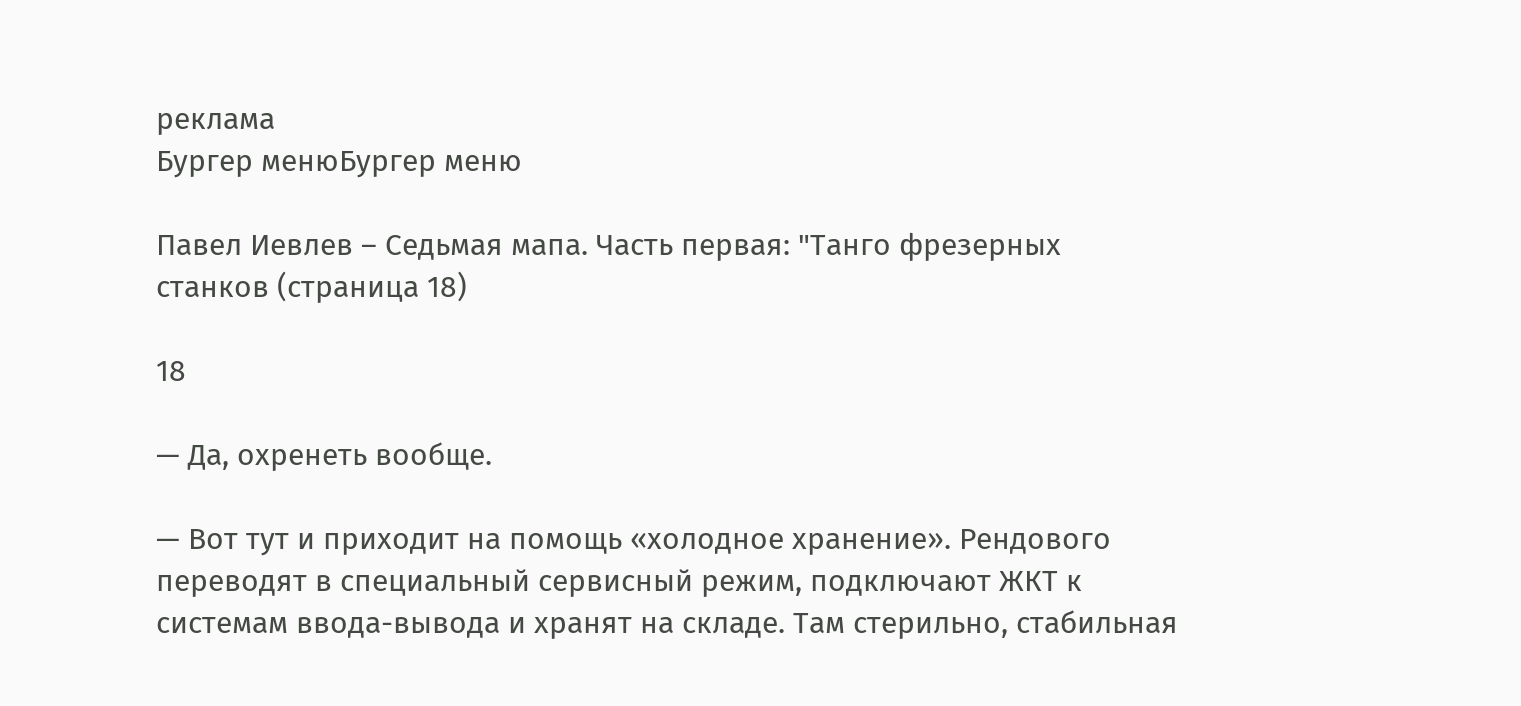реклама
Бургер менюБургер меню

Павел Иевлев – Седьмая мапа. Часть первая: "Танго фрезерных станков (страница 18)

18

— Да, охренеть вообще.

— Вот тут и приходит на помощь «холодное хранение». Рендового переводят в специальный сервисный режим, подключают ЖКТ к системам ввода-вывода и хранят на складе. Там стерильно, стабильная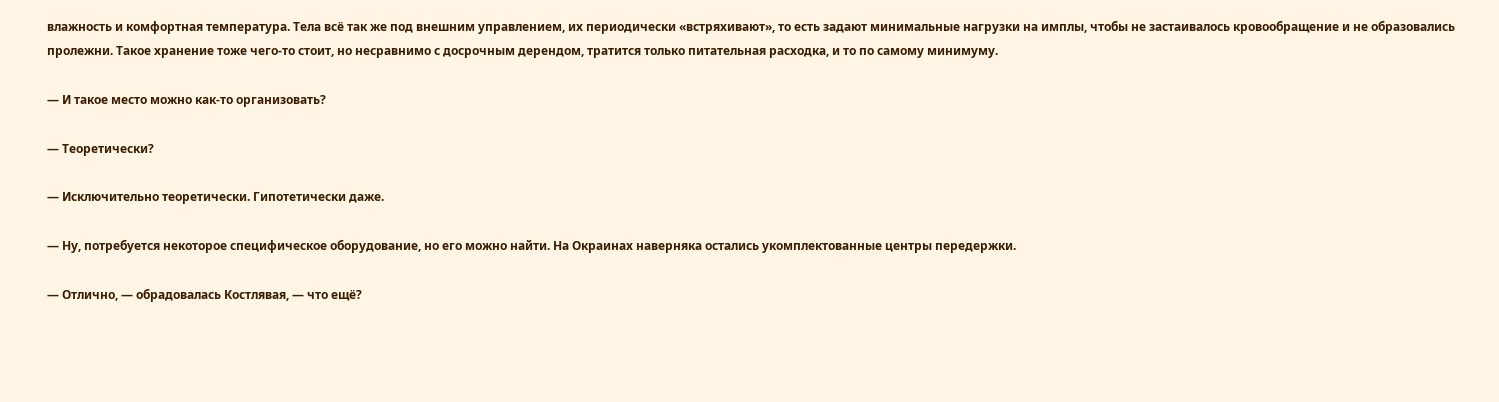влажность и комфортная температура. Тела всё так же под внешним управлением, их периодически «встряхивают», то есть задают минимальные нагрузки на имплы, чтобы не застаивалось кровообращение и не образовались пролежни. Такое хранение тоже чего-то стоит, но несравнимо с досрочным дерендом, тратится только питательная расходка, и то по самому минимуму.

— И такое место можно как-то организовать?

— Теоретически?

— Исключительно теоретически. Гипотетически даже.

— Ну, потребуется некоторое специфическое оборудование, но его можно найти. На Окраинах наверняка остались укомплектованные центры передержки.

— Отлично, — обрадовалась Костлявая, — что ещё?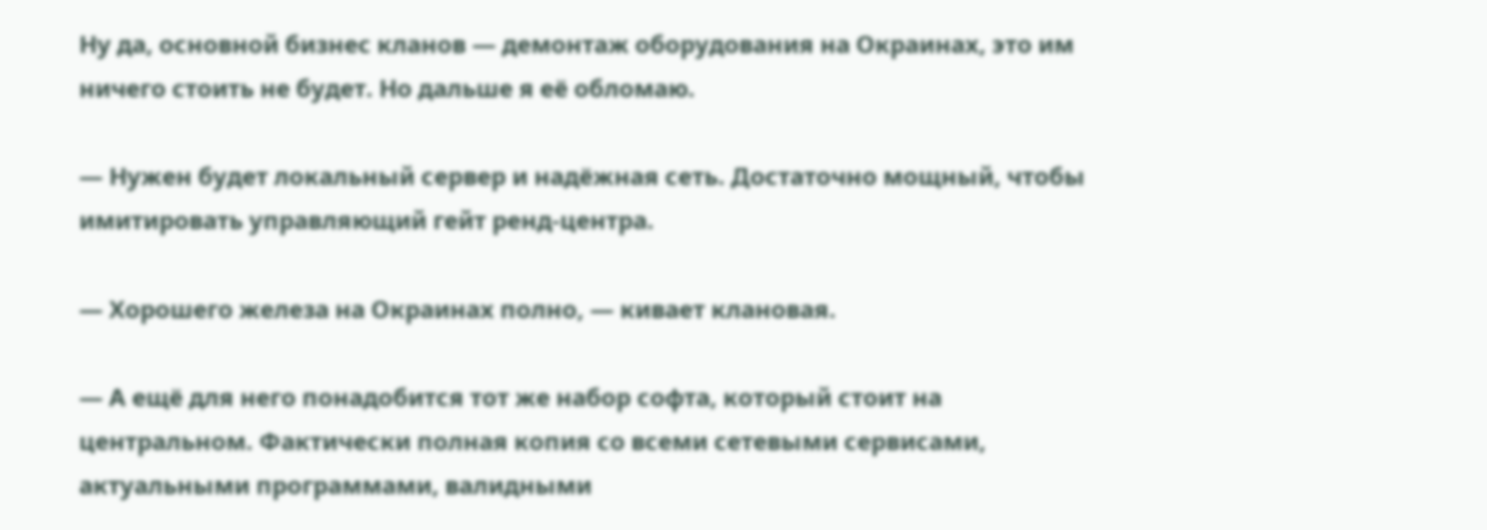Ну да, основной бизнес кланов — демонтаж оборудования на Окраинах, это им ничего стоить не будет. Но дальше я её обломаю.

— Нужен будет локальный сервер и надёжная сеть. Достаточно мощный, чтобы имитировать управляющий гейт ренд-центра.

— Хорошего железа на Окраинах полно, — кивает клановая.

— А ещё для него понадобится тот же набор софта, который стоит на центральном. Фактически полная копия со всеми сетевыми сервисами, актуальными программами, валидными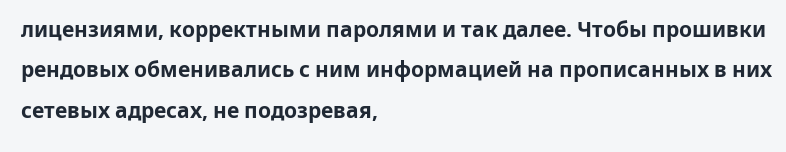лицензиями, корректными паролями и так далее. Чтобы прошивки рендовых обменивались с ним информацией на прописанных в них сетевых адресах, не подозревая,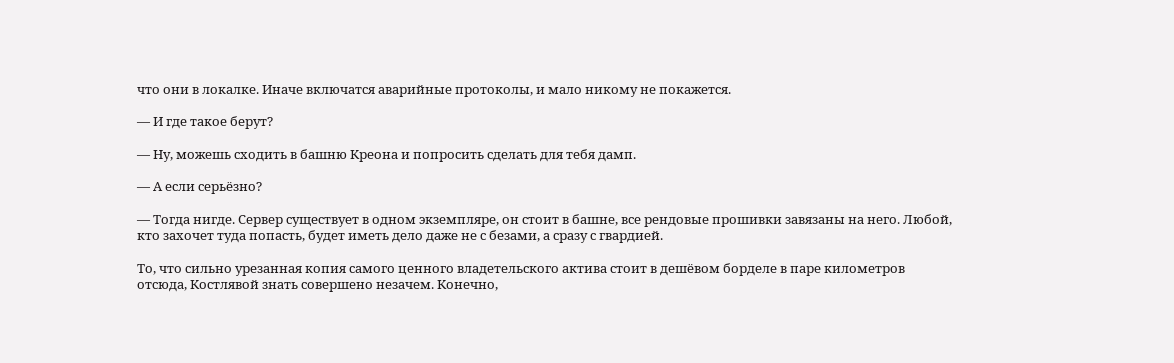что они в локалке. Иначе включатся аварийные протоколы, и мало никому не покажется.

— И где такое берут?

— Ну, можешь сходить в башню Креона и попросить сделать для тебя дамп.

— А если серьёзно?

— Тогда нигде. Сервер существует в одном экземпляре, он стоит в башне, все рендовые прошивки завязаны на него. Любой, кто захочет туда попасть, будет иметь дело даже не с безами, а сразу с гвардией.

То, что сильно урезанная копия самого ценного владетельского актива стоит в дешёвом борделе в паре километров отсюда, Костлявой знать совершено незачем. Конечно,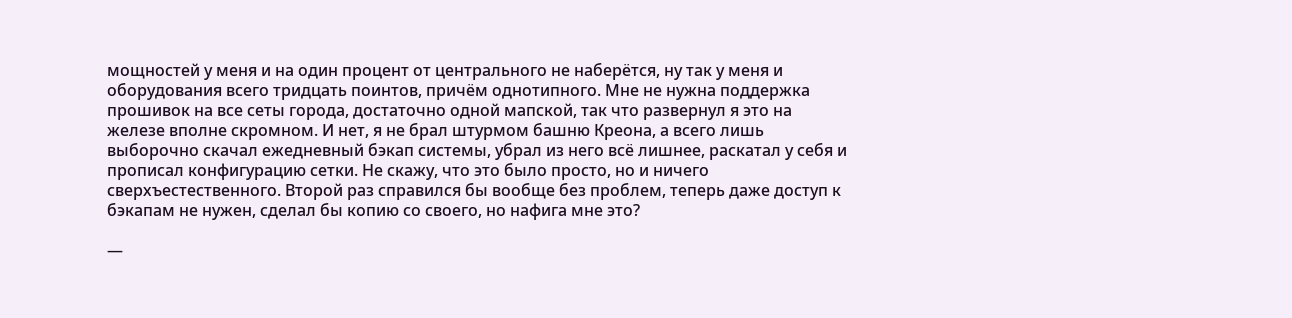мощностей у меня и на один процент от центрального не наберётся, ну так у меня и оборудования всего тридцать поинтов, причём однотипного. Мне не нужна поддержка прошивок на все сеты города, достаточно одной мапской, так что развернул я это на железе вполне скромном. И нет, я не брал штурмом башню Креона, а всего лишь выборочно скачал ежедневный бэкап системы, убрал из него всё лишнее, раскатал у себя и прописал конфигурацию сетки. Не скажу, что это было просто, но и ничего сверхъестественного. Второй раз справился бы вообще без проблем, теперь даже доступ к бэкапам не нужен, сделал бы копию со своего, но нафига мне это?

—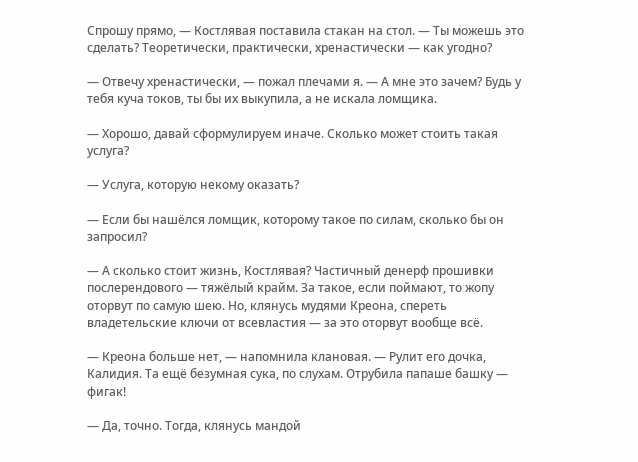Спрошу прямо, — Костлявая поставила стакан на стол. — Ты можешь это сделать? Теоретически, практически, хренастически — как угодно?

— Отвечу хренастически, — пожал плечами я. — А мне это зачем? Будь у тебя куча токов, ты бы их выкупила, а не искала ломщика.

— Хорошо, давай сформулируем иначе. Сколько может стоить такая услуга?

— Услуга, которую некому оказать?

— Если бы нашёлся ломщик, которому такое по силам, сколько бы он запросил?

— А сколько стоит жизнь, Костлявая? Частичный денерф прошивки послерендового — тяжёлый крайм. За такое, если поймают, то жопу оторвут по самую шею. Но, клянусь мудями Креона, спереть владетельские ключи от всевластия — за это оторвут вообще всё.

— Креона больше нет, — напомнила клановая. — Рулит его дочка, Калидия. Та ещё безумная сука, по слухам. Отрубила папаше башку — фигак!

— Да, точно. Тогда, клянусь мандой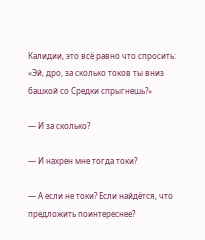Калидии, это всё равно что спросить: «Эй, дро, за сколько токов ты вниз башкой со Средки спрыгнешь?»

— И за сколько?

— И нахрен мне тогда токи?

— А если не токи? Если найдётся, что предложить поинтереснее?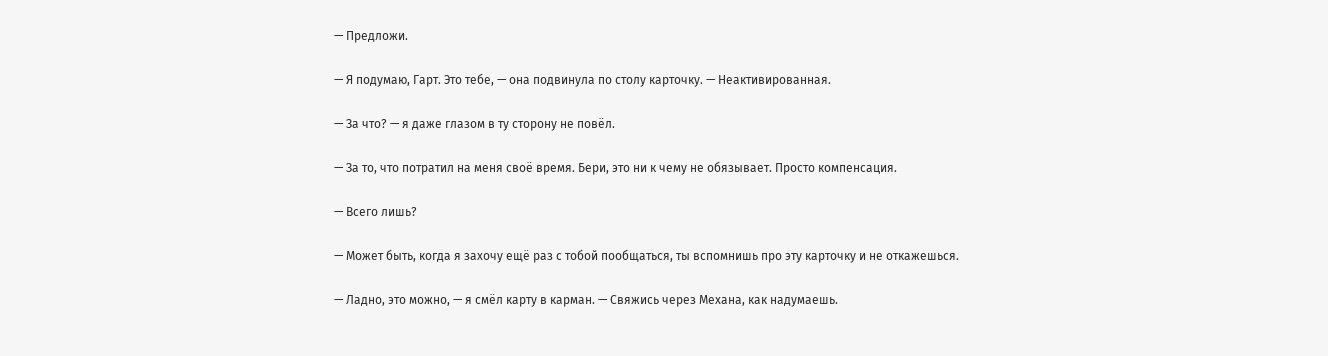— Предложи.

— Я подумаю, Гарт. Это тебе, — она подвинула по столу карточку. — Неактивированная.

— За что? — я даже глазом в ту сторону не повёл.

— За то, что потратил на меня своё время. Бери, это ни к чему не обязывает. Просто компенсация.

— Всего лишь?

— Может быть, когда я захочу ещё раз с тобой пообщаться, ты вспомнишь про эту карточку и не откажешься.

— Ладно, это можно, — я смёл карту в карман. — Свяжись через Механа, как надумаешь.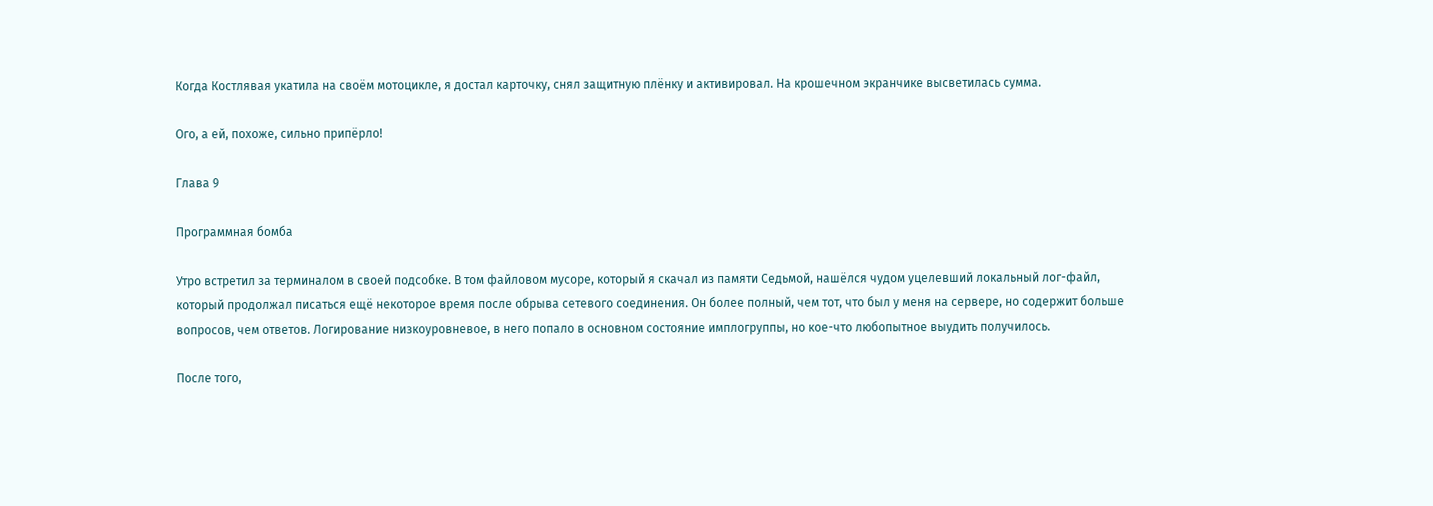Когда Костлявая укатила на своём мотоцикле, я достал карточку, снял защитную плёнку и активировал. На крошечном экранчике высветилась сумма.

Ого, а ей, похоже, сильно припёрло!

Глава 9

Программная бомба

Утро встретил за терминалом в своей подсобке. В том файловом мусоре, который я скачал из памяти Седьмой, нашёлся чудом уцелевший локальный лог-файл, который продолжал писаться ещё некоторое время после обрыва сетевого соединения. Он более полный, чем тот, что был у меня на сервере, но содержит больше вопросов, чем ответов. Логирование низкоуровневое, в него попало в основном состояние имплогруппы, но кое-что любопытное выудить получилось.

После того,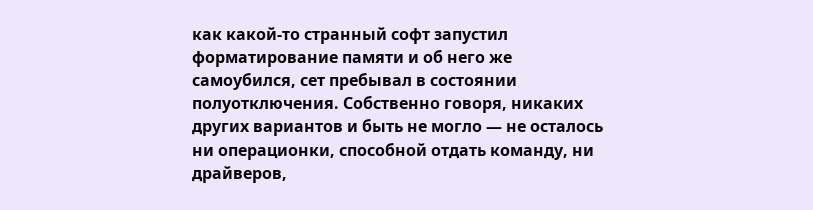как какой-то странный софт запустил форматирование памяти и об него же самоубился, сет пребывал в состоянии полуотключения. Собственно говоря, никаких других вариантов и быть не могло — не осталось ни операционки, способной отдать команду, ни драйверов,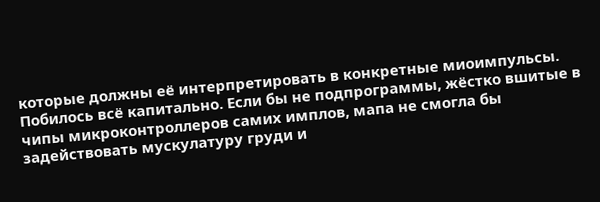которые должны её интерпретировать в конкретные миоимпульсы. Побилось всё капитально. Если бы не подпрограммы, жёстко вшитые в чипы микроконтроллеров самих имплов, мапа не смогла бы задействовать мускулатуру груди и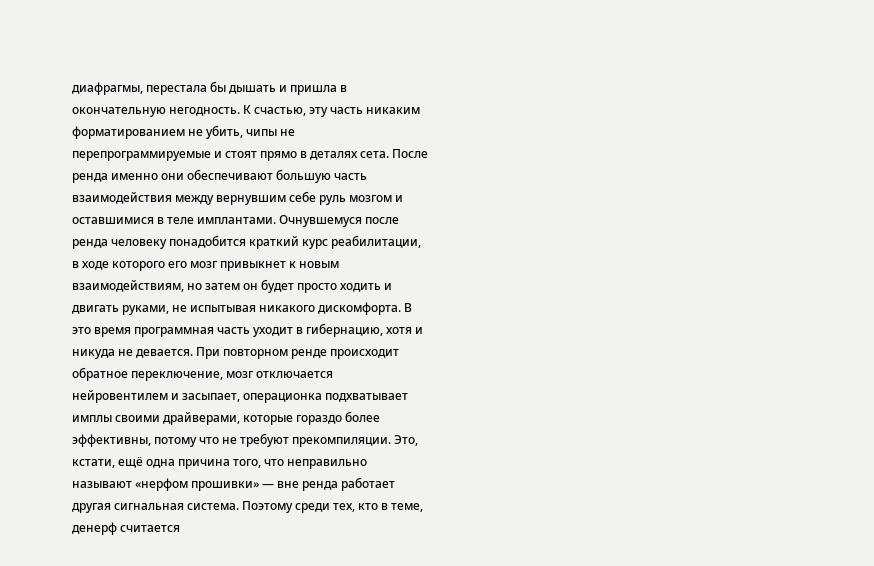диафрагмы, перестала бы дышать и пришла в окончательную негодность. К счастью, эту часть никаким форматированием не убить, чипы не перепрограммируемые и стоят прямо в деталях сета. После ренда именно они обеспечивают большую часть взаимодействия между вернувшим себе руль мозгом и оставшимися в теле имплантами. Очнувшемуся после ренда человеку понадобится краткий курс реабилитации, в ходе которого его мозг привыкнет к новым взаимодействиям, но затем он будет просто ходить и двигать руками, не испытывая никакого дискомфорта. В это время программная часть уходит в гибернацию, хотя и никуда не девается. При повторном ренде происходит обратное переключение, мозг отключается нейровентилем и засыпает, операционка подхватывает имплы своими драйверами, которые гораздо более эффективны, потому что не требуют прекомпиляции. Это, кстати, ещё одна причина того, что неправильно называют «нерфом прошивки» — вне ренда работает другая сигнальная система. Поэтому среди тех, кто в теме, денерф считается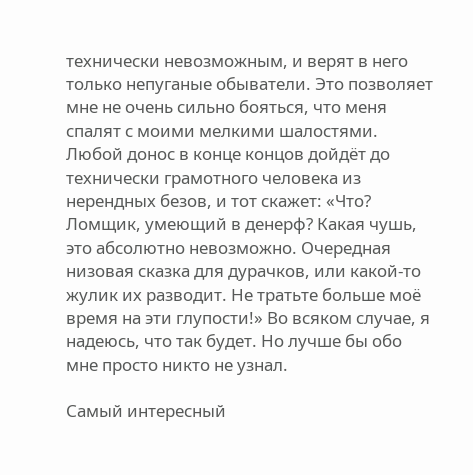технически невозможным, и верят в него только непуганые обыватели. Это позволяет мне не очень сильно бояться, что меня спалят с моими мелкими шалостями. Любой донос в конце концов дойдёт до технически грамотного человека из нерендных безов, и тот скажет: «Что? Ломщик, умеющий в денерф? Какая чушь, это абсолютно невозможно. Очередная низовая сказка для дурачков, или какой-то жулик их разводит. Не тратьте больше моё время на эти глупости!» Во всяком случае, я надеюсь, что так будет. Но лучше бы обо мне просто никто не узнал.

Самый интересный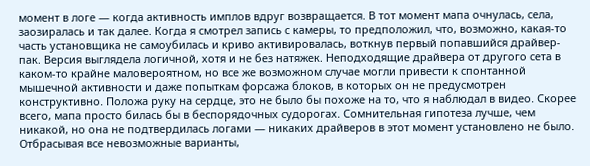момент в логе — когда активность имплов вдруг возвращается. В тот момент мапа очнулась, села, заозиралась и так далее. Когда я смотрел запись с камеры, то предположил, что, возможно, какая-то часть установщика не самоубилась и криво активировалась, воткнув первый попавшийся драйвер-пак. Версия выглядела логичной, хотя и не без натяжек. Неподходящие драйвера от другого сета в каком-то крайне маловероятном, но все же возможном случае могли привести к спонтанной мышечной активности и даже попыткам форсажа блоков, в которых он не предусмотрен конструктивно. Положа руку на сердце, это не было бы похоже на то, что я наблюдал в видео. Скорее всего, мапа просто билась бы в беспорядочных судорогах. Сомнительная гипотеза лучше, чем никакой, но она не подтвердилась логами — никаких драйверов в этот момент установлено не было. Отбрасывая все невозможные варианты,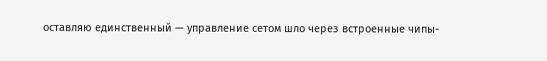оставляю единственный — управление сетом шло через встроенные чипы-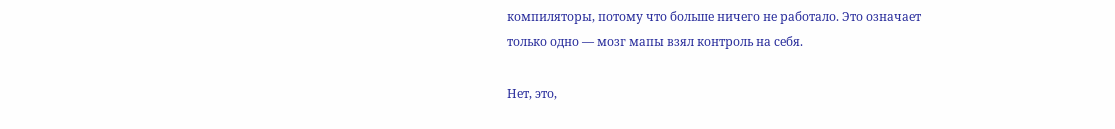компиляторы, потому что больше ничего не работало. Это означает только одно — мозг мапы взял контроль на себя.

Нет, это,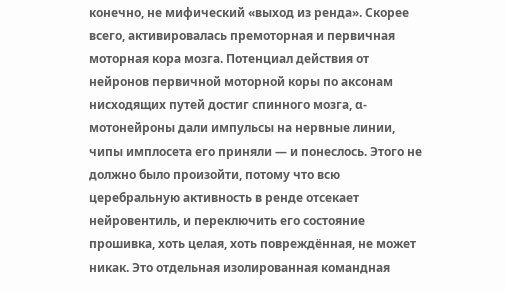конечно, не мифический «выход из ренда». Скорее всего, активировалась премоторная и первичная моторная кора мозга. Потенциал действия от нейронов первичной моторной коры по аксонам нисходящих путей достиг спинного мозга, α-мотонейроны дали импульсы на нервные линии, чипы имплосета его приняли — и понеслось. Этого не должно было произойти, потому что всю церебральную активность в ренде отсекает нейровентиль, и переключить его состояние прошивка, хоть целая, хоть повреждённая, не может никак. Это отдельная изолированная командная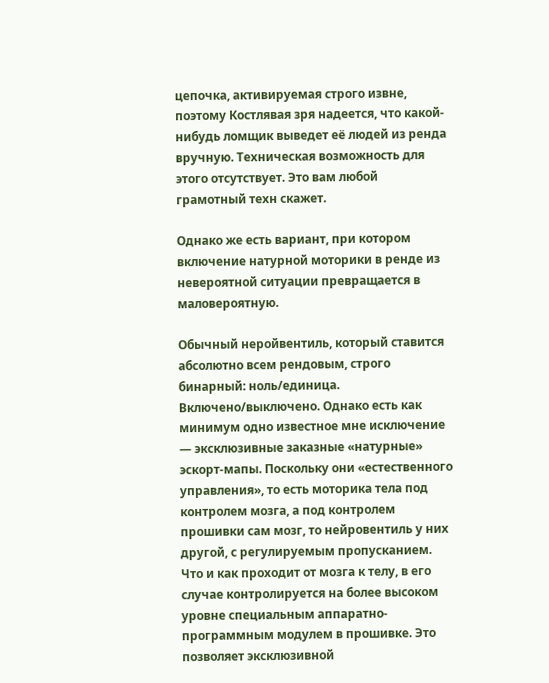цепочка, активируемая строго извне, поэтому Костлявая зря надеется, что какой-нибудь ломщик выведет её людей из ренда вручную. Техническая возможность для этого отсутствует. Это вам любой грамотный техн скажет.

Однако же есть вариант, при котором включение натурной моторики в ренде из невероятной ситуации превращается в маловероятную.

Обычный неройвентиль, который ставится абсолютно всем рендовым, строго бинарный: ноль/единица. Включено/выключено. Однако есть как минимум одно известное мне исключение — эксклюзивные заказные «натурные» эскорт-мапы. Поскольку они «естественного управления», то есть моторика тела под контролем мозга, а под контролем прошивки сам мозг, то нейровентиль у них другой, с регулируемым пропусканием. Что и как проходит от мозга к телу, в его случае контролируется на более высоком уровне специальным аппаратно-программным модулем в прошивке. Это позволяет эксклюзивной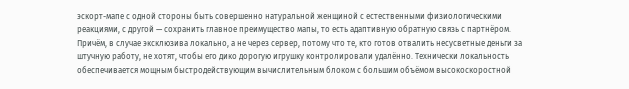эскорт-мапе с одной стороны быть совершенно натуральной женщиной с естественными физиологическими реакциями, с другой — сохранить главное преимущество мапы, то есть адаптивную обратную связь с партнёром. Причём, в случае эксклюзива локально, а не через сервер, потому что те, кто готов отвалить несусветные деньги за штучную работу, не хотят, чтобы его дико дорогую игрушку контролировали удалённо. Технически локальность обеспечивается мощным быстродействующим вычислительным блоком с большим объёмом высокоскоростной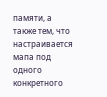памяти, а также тем, что настраивается мапа под одного конкретного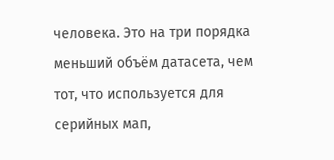человека. Это на три порядка меньший объём датасета, чем тот, что используется для серийных мап,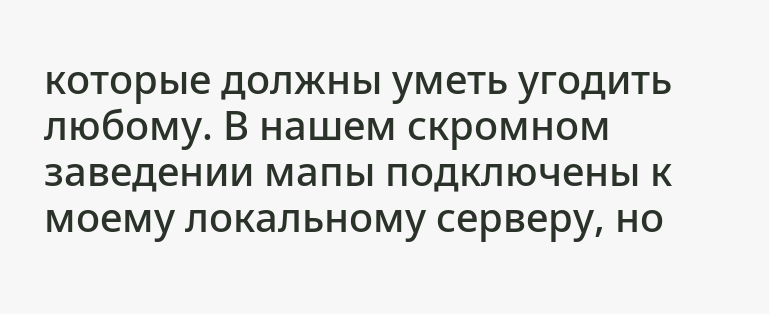которые должны уметь угодить любому. В нашем скромном заведении мапы подключены к моему локальному серверу, но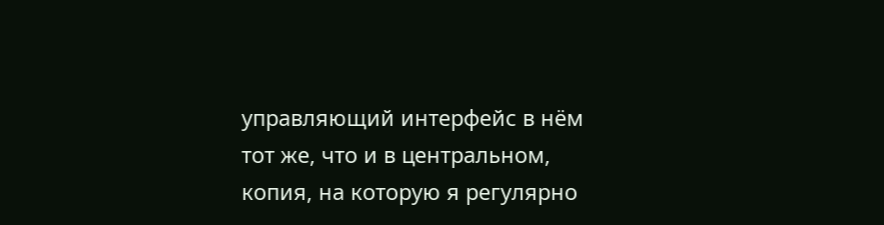управляющий интерфейс в нём тот же, что и в центральном, копия, на которую я регулярно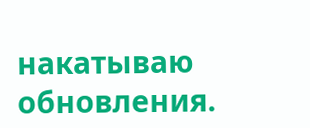накатываю обновления.